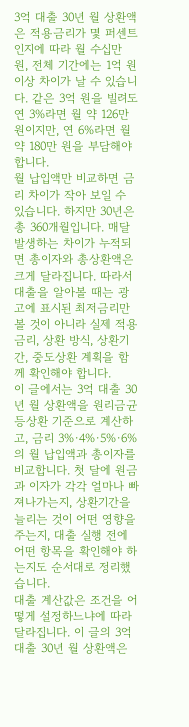3억 대출 30년 월 상환액은 적용금리가 몇 퍼센트인지에 따라 월 수십만 원, 전체 기간에는 1억 원 이상 차이가 날 수 있습니다. 같은 3억 원을 빌려도 연 3%라면 월 약 126만 원이지만, 연 6%라면 월 약 180만 원을 부담해야 합니다.
월 납입액만 비교하면 금리 차이가 작아 보일 수 있습니다. 하지만 30년은 총 360개월입니다. 매달 발생하는 차이가 누적되면 총이자와 총상환액은 크게 달라집니다. 따라서 대출을 알아볼 때는 광고에 표시된 최저금리만 볼 것이 아니라 실제 적용금리, 상환 방식, 상환기간, 중도상환 계획을 함께 확인해야 합니다.
이 글에서는 3억 대출 30년 월 상환액을 원리금균등상환 기준으로 계산하고, 금리 3%·4%·5%·6%의 월 납입액과 총이자를 비교합니다. 첫 달에 원금과 이자가 각각 얼마나 빠져나가는지, 상환기간을 늘리는 것이 어떤 영향을 주는지, 대출 실행 전에 어떤 항목을 확인해야 하는지도 순서대로 정리했습니다.
대출 계산값은 조건을 어떻게 설정하느냐에 따라 달라집니다. 이 글의 3억 대출 30년 월 상환액은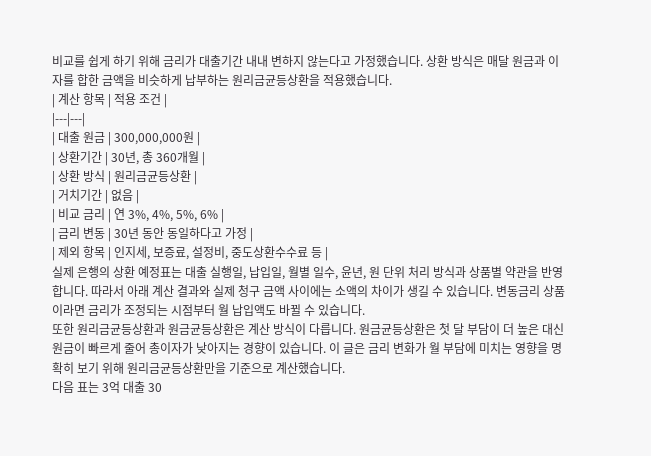비교를 쉽게 하기 위해 금리가 대출기간 내내 변하지 않는다고 가정했습니다. 상환 방식은 매달 원금과 이자를 합한 금액을 비슷하게 납부하는 원리금균등상환을 적용했습니다.
| 계산 항목 | 적용 조건 |
|---|---|
| 대출 원금 | 300,000,000원 |
| 상환기간 | 30년, 총 360개월 |
| 상환 방식 | 원리금균등상환 |
| 거치기간 | 없음 |
| 비교 금리 | 연 3%, 4%, 5%, 6% |
| 금리 변동 | 30년 동안 동일하다고 가정 |
| 제외 항목 | 인지세, 보증료, 설정비, 중도상환수수료 등 |
실제 은행의 상환 예정표는 대출 실행일, 납입일, 월별 일수, 윤년, 원 단위 처리 방식과 상품별 약관을 반영합니다. 따라서 아래 계산 결과와 실제 청구 금액 사이에는 소액의 차이가 생길 수 있습니다. 변동금리 상품이라면 금리가 조정되는 시점부터 월 납입액도 바뀔 수 있습니다.
또한 원리금균등상환과 원금균등상환은 계산 방식이 다릅니다. 원금균등상환은 첫 달 부담이 더 높은 대신 원금이 빠르게 줄어 총이자가 낮아지는 경향이 있습니다. 이 글은 금리 변화가 월 부담에 미치는 영향을 명확히 보기 위해 원리금균등상환만을 기준으로 계산했습니다.
다음 표는 3억 대출 30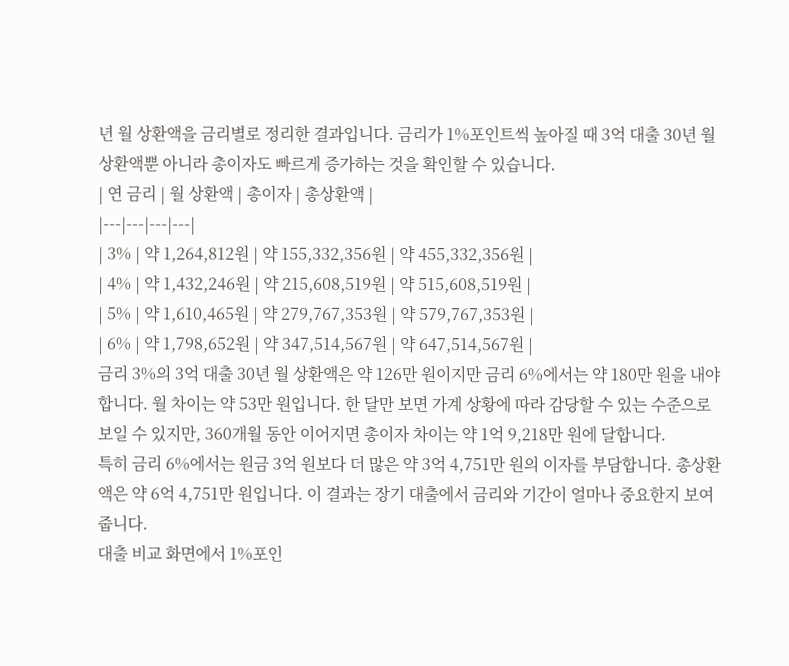년 월 상환액을 금리별로 정리한 결과입니다. 금리가 1%포인트씩 높아질 때 3억 대출 30년 월 상환액뿐 아니라 총이자도 빠르게 증가하는 것을 확인할 수 있습니다.
| 연 금리 | 월 상환액 | 총이자 | 총상환액 |
|---|---|---|---|
| 3% | 약 1,264,812원 | 약 155,332,356원 | 약 455,332,356원 |
| 4% | 약 1,432,246원 | 약 215,608,519원 | 약 515,608,519원 |
| 5% | 약 1,610,465원 | 약 279,767,353원 | 약 579,767,353원 |
| 6% | 약 1,798,652원 | 약 347,514,567원 | 약 647,514,567원 |
금리 3%의 3억 대출 30년 월 상환액은 약 126만 원이지만 금리 6%에서는 약 180만 원을 내야 합니다. 월 차이는 약 53만 원입니다. 한 달만 보면 가계 상황에 따라 감당할 수 있는 수준으로 보일 수 있지만, 360개월 동안 이어지면 총이자 차이는 약 1억 9,218만 원에 달합니다.
특히 금리 6%에서는 원금 3억 원보다 더 많은 약 3억 4,751만 원의 이자를 부담합니다. 총상환액은 약 6억 4,751만 원입니다. 이 결과는 장기 대출에서 금리와 기간이 얼마나 중요한지 보여줍니다.
대출 비교 화면에서 1%포인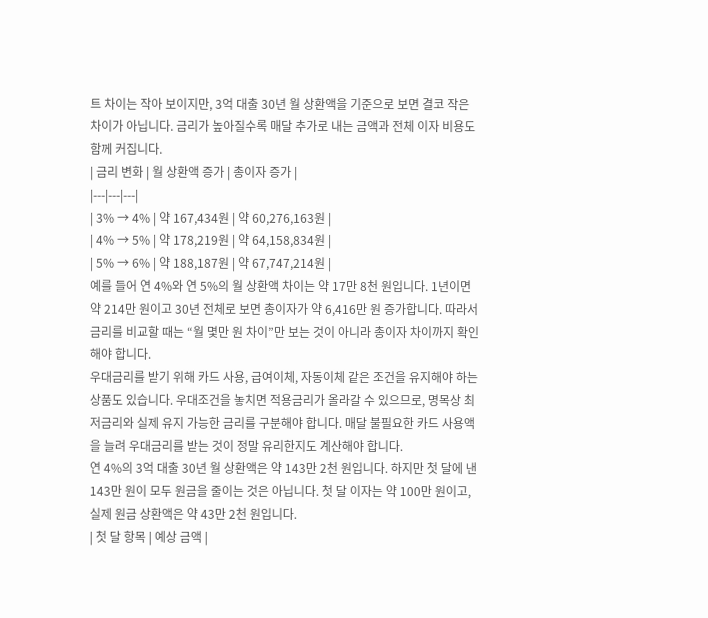트 차이는 작아 보이지만, 3억 대출 30년 월 상환액을 기준으로 보면 결코 작은 차이가 아닙니다. 금리가 높아질수록 매달 추가로 내는 금액과 전체 이자 비용도 함께 커집니다.
| 금리 변화 | 월 상환액 증가 | 총이자 증가 |
|---|---|---|
| 3% → 4% | 약 167,434원 | 약 60,276,163원 |
| 4% → 5% | 약 178,219원 | 약 64,158,834원 |
| 5% → 6% | 약 188,187원 | 약 67,747,214원 |
예를 들어 연 4%와 연 5%의 월 상환액 차이는 약 17만 8천 원입니다. 1년이면 약 214만 원이고 30년 전체로 보면 총이자가 약 6,416만 원 증가합니다. 따라서 금리를 비교할 때는 “월 몇만 원 차이”만 보는 것이 아니라 총이자 차이까지 확인해야 합니다.
우대금리를 받기 위해 카드 사용, 급여이체, 자동이체 같은 조건을 유지해야 하는 상품도 있습니다. 우대조건을 놓치면 적용금리가 올라갈 수 있으므로, 명목상 최저금리와 실제 유지 가능한 금리를 구분해야 합니다. 매달 불필요한 카드 사용액을 늘려 우대금리를 받는 것이 정말 유리한지도 계산해야 합니다.
연 4%의 3억 대출 30년 월 상환액은 약 143만 2천 원입니다. 하지만 첫 달에 낸 143만 원이 모두 원금을 줄이는 것은 아닙니다. 첫 달 이자는 약 100만 원이고, 실제 원금 상환액은 약 43만 2천 원입니다.
| 첫 달 항목 | 예상 금액 |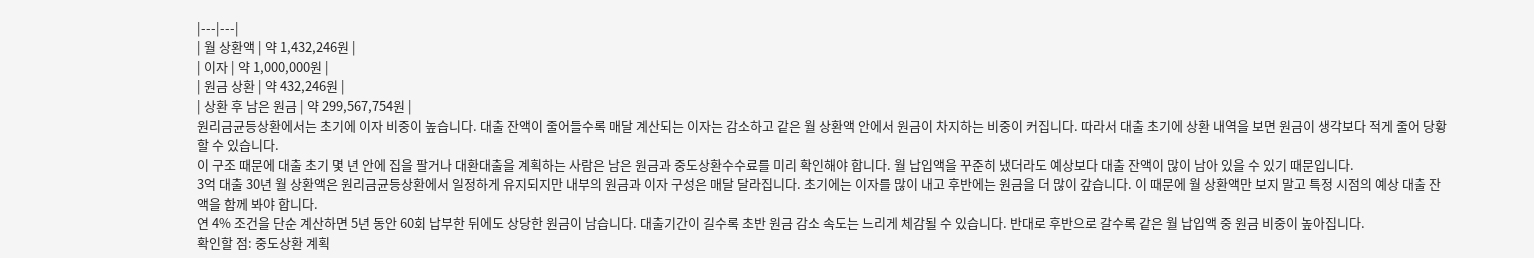|---|---|
| 월 상환액 | 약 1,432,246원 |
| 이자 | 약 1,000,000원 |
| 원금 상환 | 약 432,246원 |
| 상환 후 남은 원금 | 약 299,567,754원 |
원리금균등상환에서는 초기에 이자 비중이 높습니다. 대출 잔액이 줄어들수록 매달 계산되는 이자는 감소하고 같은 월 상환액 안에서 원금이 차지하는 비중이 커집니다. 따라서 대출 초기에 상환 내역을 보면 원금이 생각보다 적게 줄어 당황할 수 있습니다.
이 구조 때문에 대출 초기 몇 년 안에 집을 팔거나 대환대출을 계획하는 사람은 남은 원금과 중도상환수수료를 미리 확인해야 합니다. 월 납입액을 꾸준히 냈더라도 예상보다 대출 잔액이 많이 남아 있을 수 있기 때문입니다.
3억 대출 30년 월 상환액은 원리금균등상환에서 일정하게 유지되지만 내부의 원금과 이자 구성은 매달 달라집니다. 초기에는 이자를 많이 내고 후반에는 원금을 더 많이 갚습니다. 이 때문에 월 상환액만 보지 말고 특정 시점의 예상 대출 잔액을 함께 봐야 합니다.
연 4% 조건을 단순 계산하면 5년 동안 60회 납부한 뒤에도 상당한 원금이 남습니다. 대출기간이 길수록 초반 원금 감소 속도는 느리게 체감될 수 있습니다. 반대로 후반으로 갈수록 같은 월 납입액 중 원금 비중이 높아집니다.
확인할 점: 중도상환 계획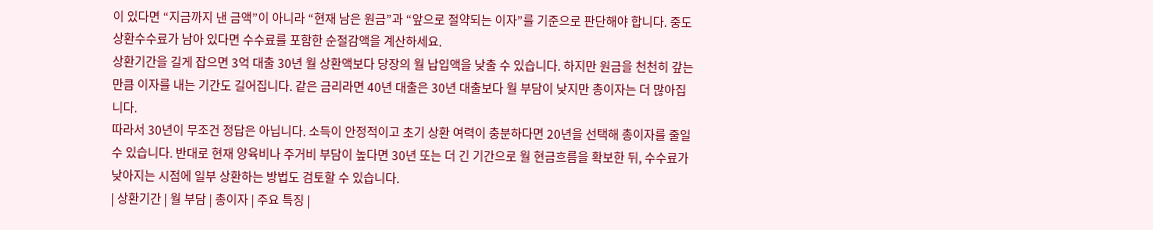이 있다면 “지금까지 낸 금액”이 아니라 “현재 남은 원금”과 “앞으로 절약되는 이자”를 기준으로 판단해야 합니다. 중도상환수수료가 남아 있다면 수수료를 포함한 순절감액을 계산하세요.
상환기간을 길게 잡으면 3억 대출 30년 월 상환액보다 당장의 월 납입액을 낮출 수 있습니다. 하지만 원금을 천천히 갚는 만큼 이자를 내는 기간도 길어집니다. 같은 금리라면 40년 대출은 30년 대출보다 월 부담이 낮지만 총이자는 더 많아집니다.
따라서 30년이 무조건 정답은 아닙니다. 소득이 안정적이고 초기 상환 여력이 충분하다면 20년을 선택해 총이자를 줄일 수 있습니다. 반대로 현재 양육비나 주거비 부담이 높다면 30년 또는 더 긴 기간으로 월 현금흐름을 확보한 뒤, 수수료가 낮아지는 시점에 일부 상환하는 방법도 검토할 수 있습니다.
| 상환기간 | 월 부담 | 총이자 | 주요 특징 |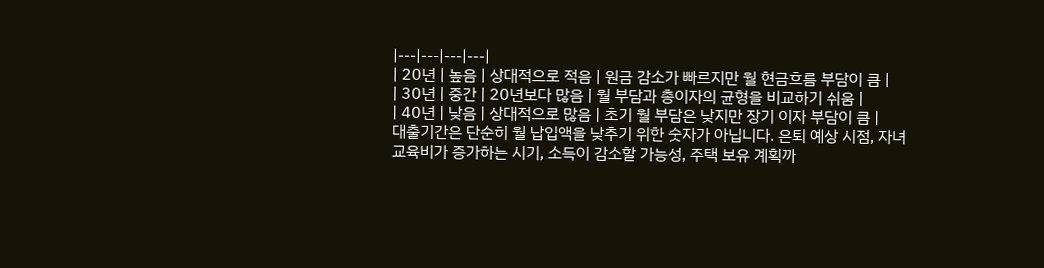|---|---|---|---|
| 20년 | 높음 | 상대적으로 적음 | 원금 감소가 빠르지만 월 현금흐름 부담이 큼 |
| 30년 | 중간 | 20년보다 많음 | 월 부담과 총이자의 균형을 비교하기 쉬움 |
| 40년 | 낮음 | 상대적으로 많음 | 초기 월 부담은 낮지만 장기 이자 부담이 큼 |
대출기간은 단순히 월 납입액을 낮추기 위한 숫자가 아닙니다. 은퇴 예상 시점, 자녀 교육비가 증가하는 시기, 소득이 감소할 가능성, 주택 보유 계획까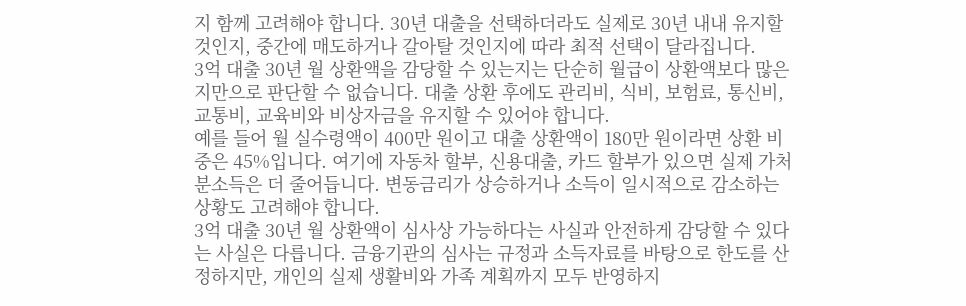지 함께 고려해야 합니다. 30년 대출을 선택하더라도 실제로 30년 내내 유지할 것인지, 중간에 매도하거나 갈아탈 것인지에 따라 최적 선택이 달라집니다.
3억 대출 30년 월 상환액을 감당할 수 있는지는 단순히 월급이 상환액보다 많은지만으로 판단할 수 없습니다. 대출 상환 후에도 관리비, 식비, 보험료, 통신비, 교통비, 교육비와 비상자금을 유지할 수 있어야 합니다.
예를 들어 월 실수령액이 400만 원이고 대출 상환액이 180만 원이라면 상환 비중은 45%입니다. 여기에 자동차 할부, 신용대출, 카드 할부가 있으면 실제 가처분소득은 더 줄어듭니다. 변동금리가 상승하거나 소득이 일시적으로 감소하는 상황도 고려해야 합니다.
3억 대출 30년 월 상환액이 심사상 가능하다는 사실과 안전하게 감당할 수 있다는 사실은 다릅니다. 금융기관의 심사는 규정과 소득자료를 바탕으로 한도를 산정하지만, 개인의 실제 생활비와 가족 계획까지 모두 반영하지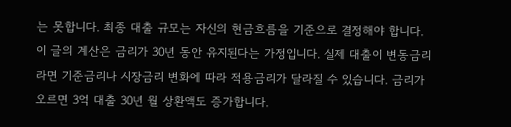는 못합니다. 최종 대출 규모는 자신의 현금흐름을 기준으로 결정해야 합니다.
이 글의 계산은 금리가 30년 동안 유지된다는 가정입니다. 실제 대출이 변동금리라면 기준금리나 시장금리 변화에 따라 적용금리가 달라질 수 있습니다. 금리가 오르면 3억 대출 30년 월 상환액도 증가합니다.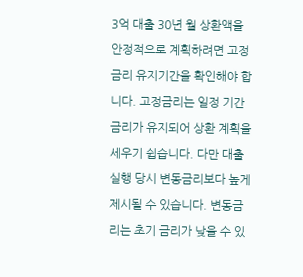3억 대출 30년 월 상환액을 안정적으로 계획하려면 고정금리 유지기간을 확인해야 합니다. 고정금리는 일정 기간 금리가 유지되어 상환 계획을 세우기 쉽습니다. 다만 대출 실행 당시 변동금리보다 높게 제시될 수 있습니다. 변동금리는 초기 금리가 낮을 수 있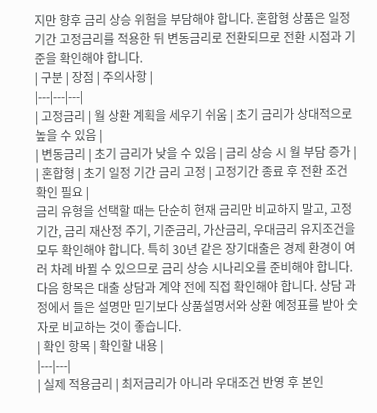지만 향후 금리 상승 위험을 부담해야 합니다. 혼합형 상품은 일정 기간 고정금리를 적용한 뒤 변동금리로 전환되므로 전환 시점과 기준을 확인해야 합니다.
| 구분 | 장점 | 주의사항 |
|---|---|---|
| 고정금리 | 월 상환 계획을 세우기 쉬움 | 초기 금리가 상대적으로 높을 수 있음 |
| 변동금리 | 초기 금리가 낮을 수 있음 | 금리 상승 시 월 부담 증가 |
| 혼합형 | 초기 일정 기간 금리 고정 | 고정기간 종료 후 전환 조건 확인 필요 |
금리 유형을 선택할 때는 단순히 현재 금리만 비교하지 말고, 고정기간, 금리 재산정 주기, 기준금리, 가산금리, 우대금리 유지조건을 모두 확인해야 합니다. 특히 30년 같은 장기대출은 경제 환경이 여러 차례 바뀔 수 있으므로 금리 상승 시나리오를 준비해야 합니다.
다음 항목은 대출 상담과 계약 전에 직접 확인해야 합니다. 상담 과정에서 들은 설명만 믿기보다 상품설명서와 상환 예정표를 받아 숫자로 비교하는 것이 좋습니다.
| 확인 항목 | 확인할 내용 |
|---|---|
| 실제 적용금리 | 최저금리가 아니라 우대조건 반영 후 본인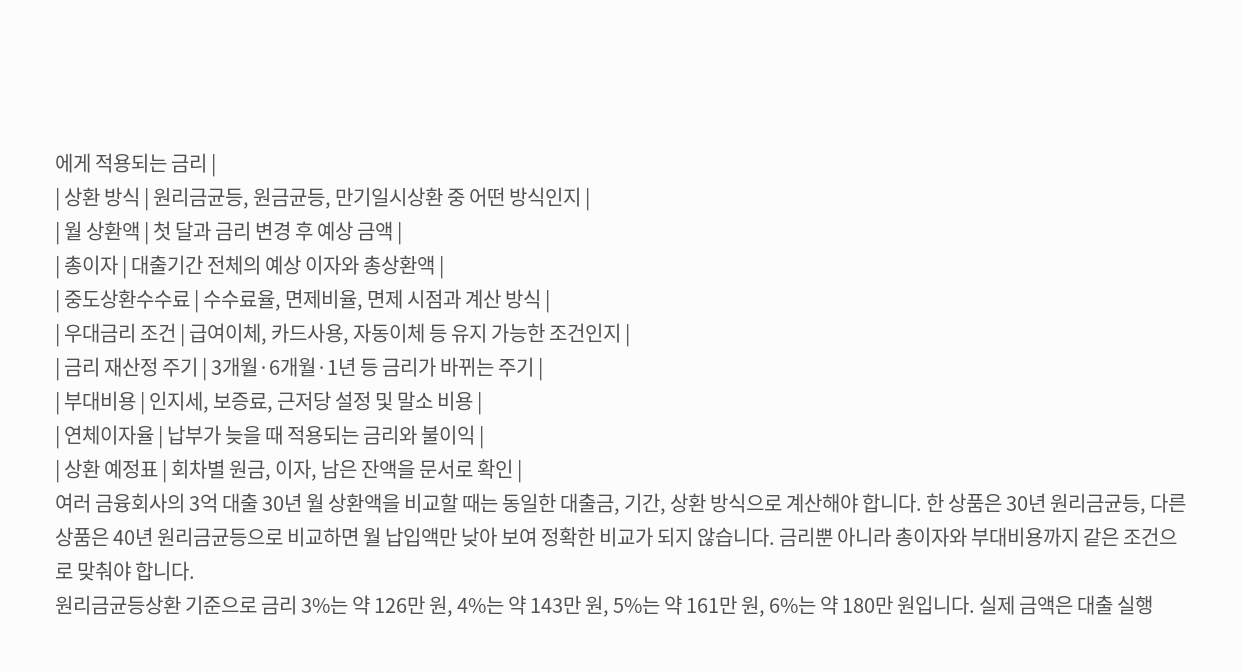에게 적용되는 금리 |
| 상환 방식 | 원리금균등, 원금균등, 만기일시상환 중 어떤 방식인지 |
| 월 상환액 | 첫 달과 금리 변경 후 예상 금액 |
| 총이자 | 대출기간 전체의 예상 이자와 총상환액 |
| 중도상환수수료 | 수수료율, 면제비율, 면제 시점과 계산 방식 |
| 우대금리 조건 | 급여이체, 카드사용, 자동이체 등 유지 가능한 조건인지 |
| 금리 재산정 주기 | 3개월·6개월·1년 등 금리가 바뀌는 주기 |
| 부대비용 | 인지세, 보증료, 근저당 설정 및 말소 비용 |
| 연체이자율 | 납부가 늦을 때 적용되는 금리와 불이익 |
| 상환 예정표 | 회차별 원금, 이자, 남은 잔액을 문서로 확인 |
여러 금융회사의 3억 대출 30년 월 상환액을 비교할 때는 동일한 대출금, 기간, 상환 방식으로 계산해야 합니다. 한 상품은 30년 원리금균등, 다른 상품은 40년 원리금균등으로 비교하면 월 납입액만 낮아 보여 정확한 비교가 되지 않습니다. 금리뿐 아니라 총이자와 부대비용까지 같은 조건으로 맞춰야 합니다.
원리금균등상환 기준으로 금리 3%는 약 126만 원, 4%는 약 143만 원, 5%는 약 161만 원, 6%는 약 180만 원입니다. 실제 금액은 대출 실행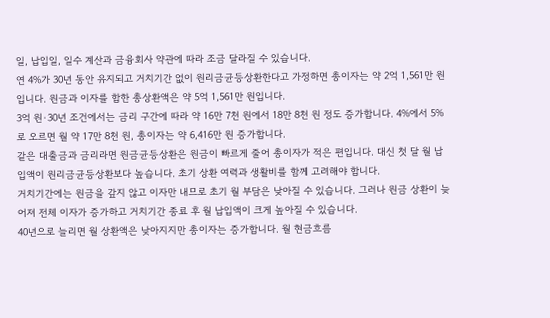일, 납입일, 일수 계산과 금융회사 약관에 따라 조금 달라질 수 있습니다.
연 4%가 30년 동안 유지되고 거치기간 없이 원리금균등상환한다고 가정하면 총이자는 약 2억 1,561만 원입니다. 원금과 이자를 합한 총상환액은 약 5억 1,561만 원입니다.
3억 원·30년 조건에서는 금리 구간에 따라 약 16만 7천 원에서 18만 8천 원 정도 증가합니다. 4%에서 5%로 오르면 월 약 17만 8천 원, 총이자는 약 6,416만 원 증가합니다.
같은 대출금과 금리라면 원금균등상환은 원금이 빠르게 줄어 총이자가 적은 편입니다. 대신 첫 달 월 납입액이 원리금균등상환보다 높습니다. 초기 상환 여력과 생활비를 함께 고려해야 합니다.
거치기간에는 원금을 갚지 않고 이자만 내므로 초기 월 부담은 낮아질 수 있습니다. 그러나 원금 상환이 늦어져 전체 이자가 증가하고 거치기간 종료 후 월 납입액이 크게 높아질 수 있습니다.
40년으로 늘리면 월 상환액은 낮아지지만 총이자는 증가합니다. 월 현금흐름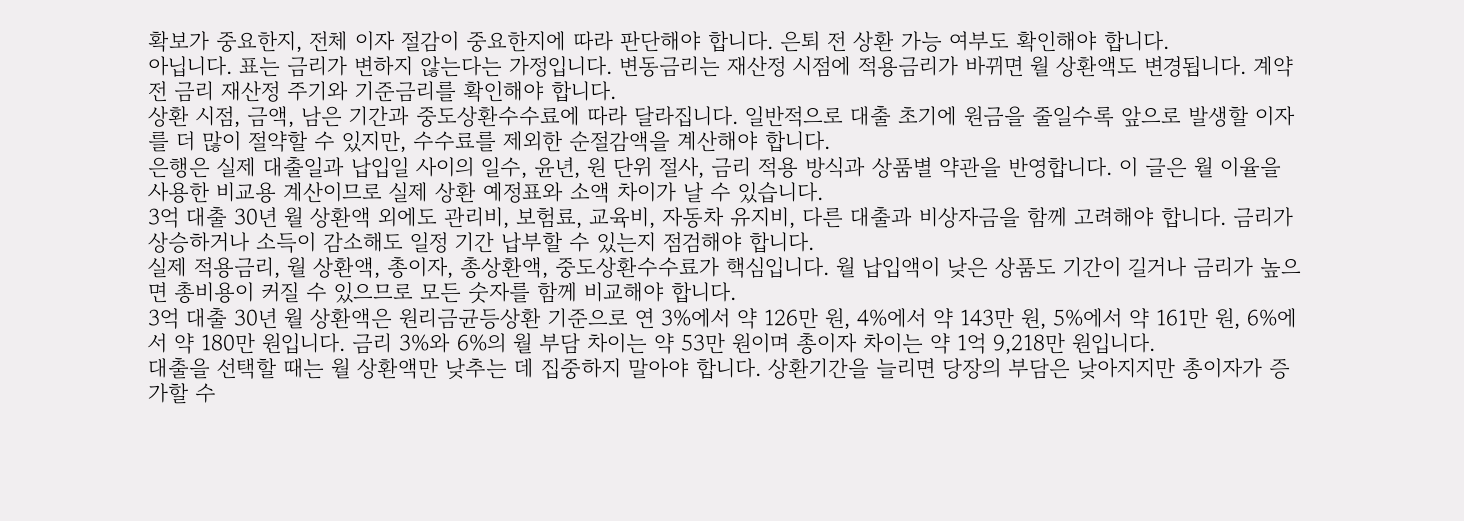확보가 중요한지, 전체 이자 절감이 중요한지에 따라 판단해야 합니다. 은퇴 전 상환 가능 여부도 확인해야 합니다.
아닙니다. 표는 금리가 변하지 않는다는 가정입니다. 변동금리는 재산정 시점에 적용금리가 바뀌면 월 상환액도 변경됩니다. 계약 전 금리 재산정 주기와 기준금리를 확인해야 합니다.
상환 시점, 금액, 남은 기간과 중도상환수수료에 따라 달라집니다. 일반적으로 대출 초기에 원금을 줄일수록 앞으로 발생할 이자를 더 많이 절약할 수 있지만, 수수료를 제외한 순절감액을 계산해야 합니다.
은행은 실제 대출일과 납입일 사이의 일수, 윤년, 원 단위 절사, 금리 적용 방식과 상품별 약관을 반영합니다. 이 글은 월 이율을 사용한 비교용 계산이므로 실제 상환 예정표와 소액 차이가 날 수 있습니다.
3억 대출 30년 월 상환액 외에도 관리비, 보험료, 교육비, 자동차 유지비, 다른 대출과 비상자금을 함께 고려해야 합니다. 금리가 상승하거나 소득이 감소해도 일정 기간 납부할 수 있는지 점검해야 합니다.
실제 적용금리, 월 상환액, 총이자, 총상환액, 중도상환수수료가 핵심입니다. 월 납입액이 낮은 상품도 기간이 길거나 금리가 높으면 총비용이 커질 수 있으므로 모든 숫자를 함께 비교해야 합니다.
3억 대출 30년 월 상환액은 원리금균등상환 기준으로 연 3%에서 약 126만 원, 4%에서 약 143만 원, 5%에서 약 161만 원, 6%에서 약 180만 원입니다. 금리 3%와 6%의 월 부담 차이는 약 53만 원이며 총이자 차이는 약 1억 9,218만 원입니다.
대출을 선택할 때는 월 상환액만 낮추는 데 집중하지 말아야 합니다. 상환기간을 늘리면 당장의 부담은 낮아지지만 총이자가 증가할 수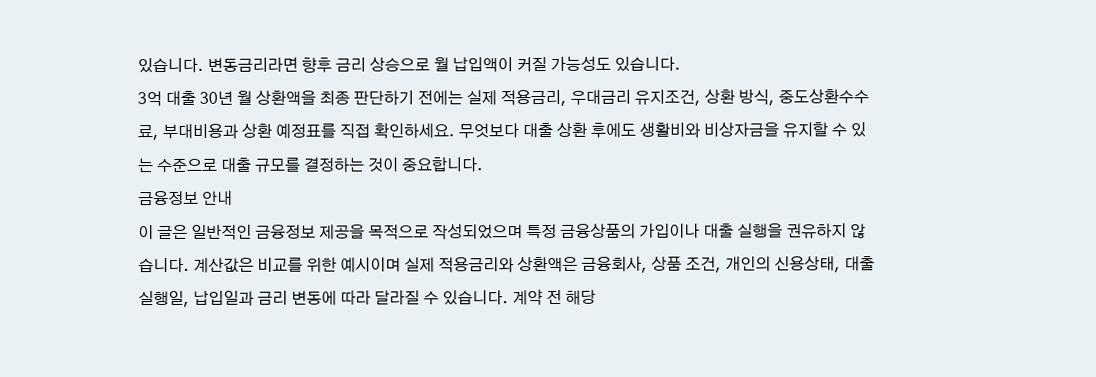있습니다. 변동금리라면 향후 금리 상승으로 월 납입액이 커질 가능성도 있습니다.
3억 대출 30년 월 상환액을 최종 판단하기 전에는 실제 적용금리, 우대금리 유지조건, 상환 방식, 중도상환수수료, 부대비용과 상환 예정표를 직접 확인하세요. 무엇보다 대출 상환 후에도 생활비와 비상자금을 유지할 수 있는 수준으로 대출 규모를 결정하는 것이 중요합니다.
금융정보 안내
이 글은 일반적인 금융정보 제공을 목적으로 작성되었으며 특정 금융상품의 가입이나 대출 실행을 권유하지 않습니다. 계산값은 비교를 위한 예시이며 실제 적용금리와 상환액은 금융회사, 상품 조건, 개인의 신용상태, 대출 실행일, 납입일과 금리 변동에 따라 달라질 수 있습니다. 계약 전 해당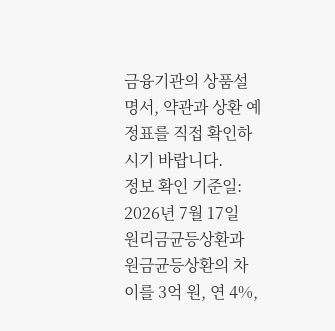금융기관의 상품설명서, 약관과 상환 예정표를 직접 확인하시기 바랍니다.
정보 확인 기준일: 2026년 7월 17일
원리금균등상환과 원금균등상환의 차이를 3억 원, 연 4%,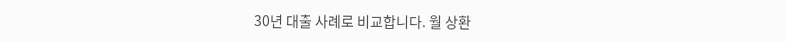30년 대출 사례로 비교합니다. 월 상환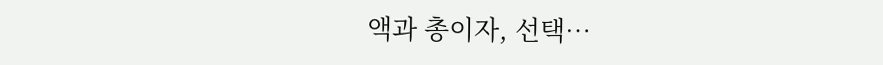액과 총이자, 선택…